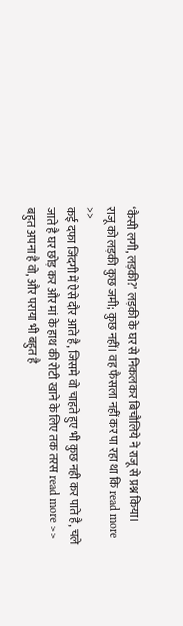‘कैसी लगी, लड़की?’ लड़की के घर से निकलकर बिचौलिये ने राजू से प्रश्न किया।
राजू को लड़की कुछ जमी; कुछ नहीं। वह फैसला नहीं कर पा रहा था कि read more >>
कई दफा जिंदगी में ऐसे दौर आते है, जिसमे वो चाहते हुए भी कुछ नही कर पाते है, चले जाते है घर छोड़ कर और मां के हाथ की रोटी खाने के लिए तक तरस read more >>
बहुत अपना है वो, और पराया भी बहुत है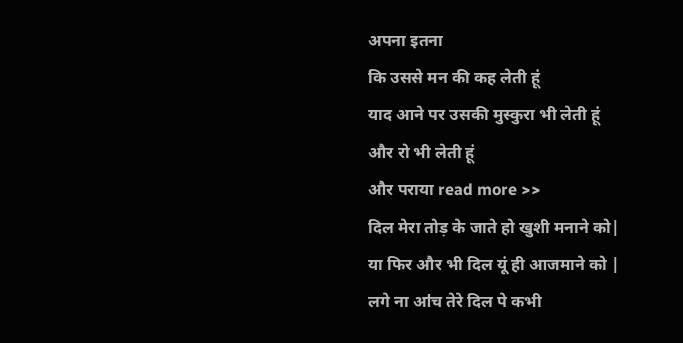अपना इतना
कि उससे मन की कह लेती हूं
याद आने पर उसकी मुस्कुरा भी लेती हूं
और रो भी लेती हूं
और पराया read more >>
दिल मेरा तोड़ के जाते हो खुशी मनाने को|
या फिर और भी दिल यूं ही आजमाने को |
लगे ना ॴच तेरे दिल पे कभी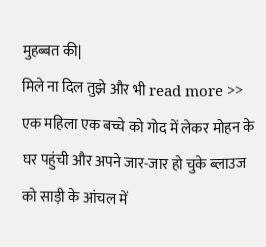मुहब्बत की|
मिले ना दिल तुझे और भी read more >>
एक महिला एक बच्चे को गोद में लेकर मोहन के घर पहुंची और अपने जार-जार हो चुके ब्लाउज को साड़ी के आंचल में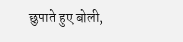छुपाते हुए बोली,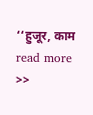‘‘हुजूर, काम read more >>